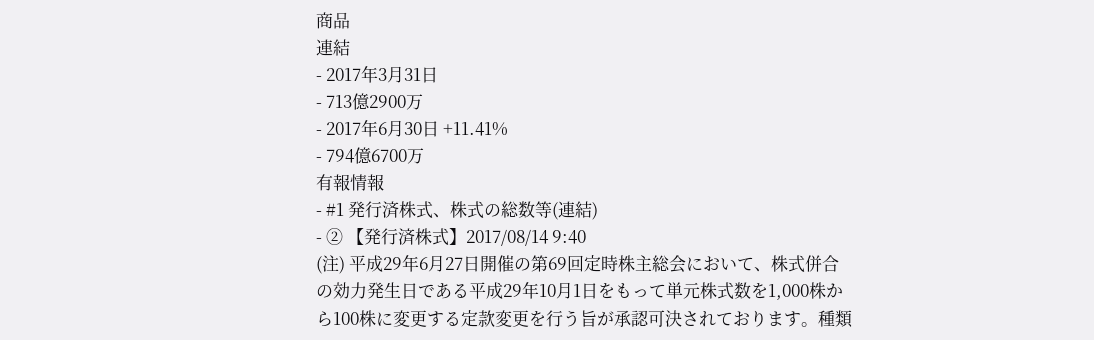商品
連結
- 2017年3月31日
- 713億2900万
- 2017年6月30日 +11.41%
- 794億6700万
有報情報
- #1 発行済株式、株式の総数等(連結)
- ② 【発行済株式】2017/08/14 9:40
(注) 平成29年6月27日開催の第69回定時株主総会において、株式併合の効力発生日である平成29年10月1日をもって単元株式数を1,000株から100株に変更する定款変更を行う旨が承認可決されております。種類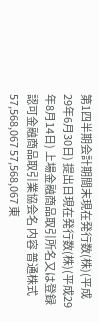第1四半期会計期間末現在発行数(株)(平成29年6月30日) 提出日現在発行数(株)(平成29年8月14日) 上場金融商品取引所名又は登録認可金融商品取引業協会名 内容 普通株式 57,568,067 57,568,067 東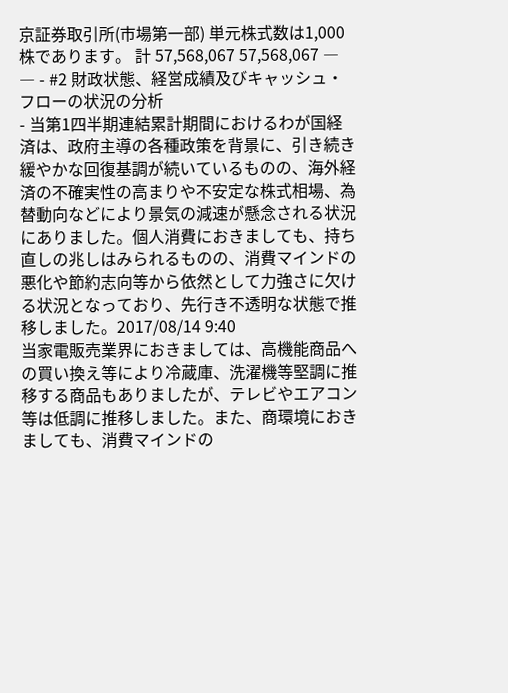京証券取引所(市場第一部) 単元株式数は1,000株であります。 計 57,568,067 57,568,067 ― ― - #2 財政状態、経営成績及びキャッシュ・フローの状況の分析
- 当第1四半期連結累計期間におけるわが国経済は、政府主導の各種政策を背景に、引き続き緩やかな回復基調が続いているものの、海外経済の不確実性の高まりや不安定な株式相場、為替動向などにより景気の減速が懸念される状況にありました。個人消費におきましても、持ち直しの兆しはみられるものの、消費マインドの悪化や節約志向等から依然として力強さに欠ける状況となっており、先行き不透明な状態で推移しました。2017/08/14 9:40
当家電販売業界におきましては、高機能商品への買い換え等により冷蔵庫、洗濯機等堅調に推移する商品もありましたが、テレビやエアコン等は低調に推移しました。また、商環境におきましても、消費マインドの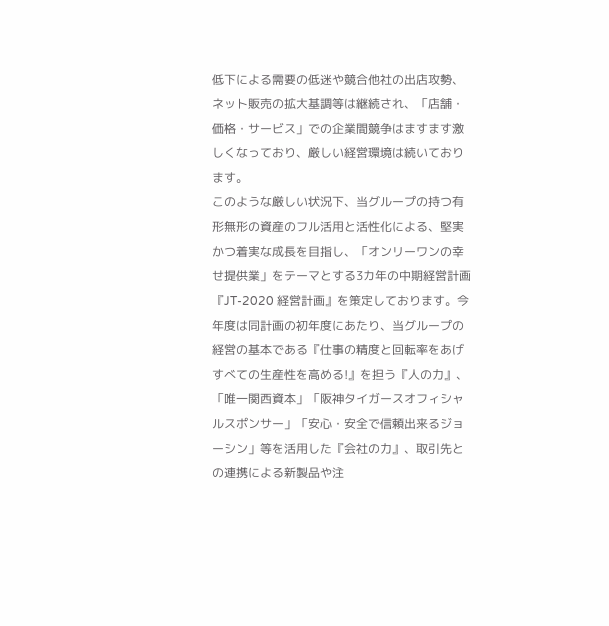低下による需要の低迷や競合他社の出店攻勢、ネット販売の拡大基調等は継続され、「店舗・価格・サービス」での企業間競争はますます激しくなっており、厳しい経営環境は続いております。
このような厳しい状況下、当グループの持つ有形無形の資産のフル活用と活性化による、堅実かつ着実な成長を目指し、「オンリーワンの幸せ提供業」をテーマとする3カ年の中期経営計画『JT-2020 経営計画』を策定しております。今年度は同計画の初年度にあたり、当グループの経営の基本である『仕事の精度と回転率をあげ すべての生産性を高める!』を担う『人の力』、「唯一関西資本」「阪神タイガースオフィシャルスポンサー」「安心・安全で信頼出来るジョーシン」等を活用した『会社の力』、取引先との連携による新製品や注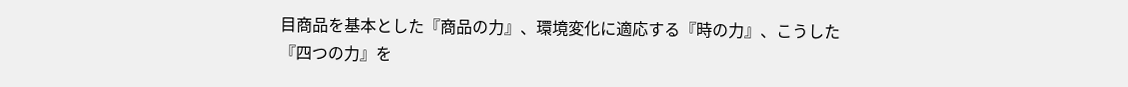目商品を基本とした『商品の力』、環境変化に適応する『時の力』、こうした『四つの力』を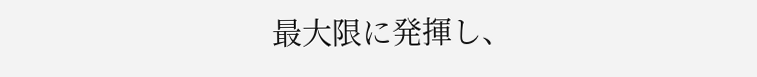最大限に発揮し、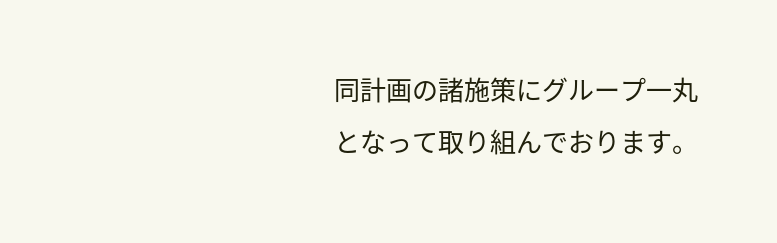同計画の諸施策にグループ一丸となって取り組んでおります。